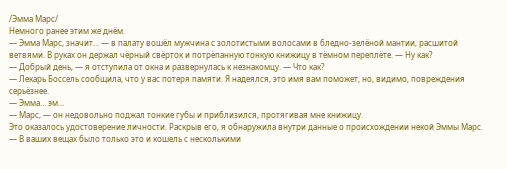/Эмма Марс/
Немного ранее этим же днём.
— Эмма Марс, значит… — в палату вошёл мужчина с золотистыми волосами в бледно-зелёной мантии, расшитой ветвями. В руках он держал чёрный свёрток и потрёпанную тонкую книжицу в тёмном переплёте. — Ну как?
— Добрый день, — я отступила от окна и развернулась к незнакомцу. — Что как?
— Лекарь Боссель сообщила, что у вас потеря памяти. Я надеялся, это имя вам поможет, но, видимо, повреждения серьёзнее.
— Эмма… эм…
— Марс, — он недовольно поджал тонкие губы и приблизился, протягивая мне книжицу.
Это оказалось удостоверение личности. Раскрыв его, я обнаружила внутри данные о происхождении некой Эммы Марс.
— В ваших вещах было только это и кошель с несколькими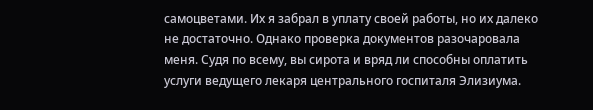самоцветами. Их я забрал в уплату своей работы, но их далеко не достаточно. Однако проверка документов разочаровала меня. Судя по всему, вы сирота и вряд ли способны оплатить услуги ведущего лекаря центрального госпиталя Элизиума.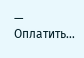— Оплатить…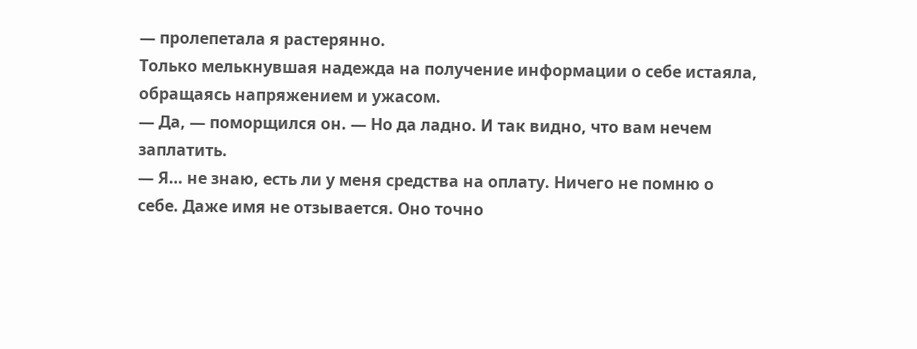— пролепетала я растерянно.
Только мелькнувшая надежда на получение информации о себе истаяла, обращаясь напряжением и ужасом.
— Да, — поморщился он. — Но да ладно. И так видно, что вам нечем заплатить.
— Я… не знаю, есть ли у меня средства на оплату. Ничего не помню о себе. Даже имя не отзывается. Оно точно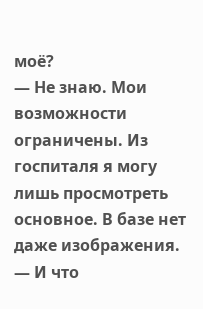моё?
— Не знаю. Мои возможности ограничены. Из госпиталя я могу лишь просмотреть основное. В базе нет даже изображения.
— И что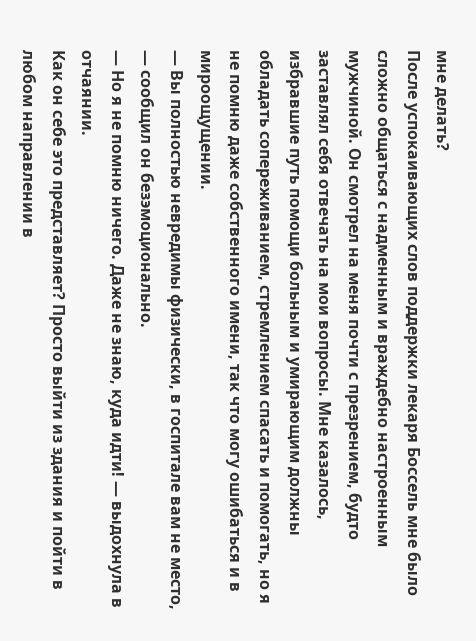мне делать?
После успокаивающих слов поддержки лекаря Боссель мне было сложно общаться с надменным и враждебно настроенным мужчиной. Он смотрел на меня почти с презрением, будто заставлял себя отвечать на мои вопросы. Мне казалось, избравшие путь помощи больным и умирающим должны обладать сопереживанием, стремлением спасать и помогать, но я не помню даже собственного имени, так что могу ошибаться и в мироощущении.
— Вы полностью невредимы физически, в госпитале вам не место, — сообщил он безэмоционально.
— Но я не помню ничего. Даже не знаю, куда идти! — выдохнула в отчаянии.
Как он себе это представляет? Просто выйти из здания и пойти в любом направлении в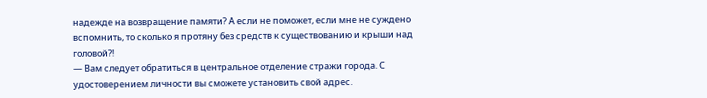надежде на возвращение памяти? А если не поможет, если мне не суждено вспомнить, то сколько я протяну без средств к существованию и крыши над головой⁈
— Вам следует обратиться в центральное отделение стражи города. С удостоверением личности вы сможете установить свой адрес.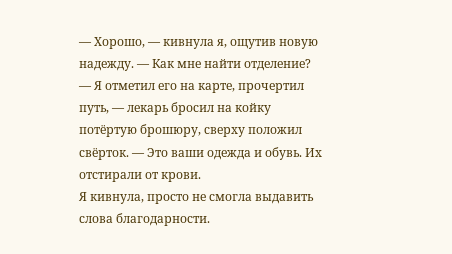— Хорошо, — кивнула я, ощутив новую надежду. — Как мне найти отделение?
— Я отметил его на карте, прочертил путь, — лекарь бросил на койку потёртую брошюру, сверху положил свёрток. — Это ваши одежда и обувь. Их отстирали от крови.
Я кивнула, просто не смогла выдавить слова благодарности.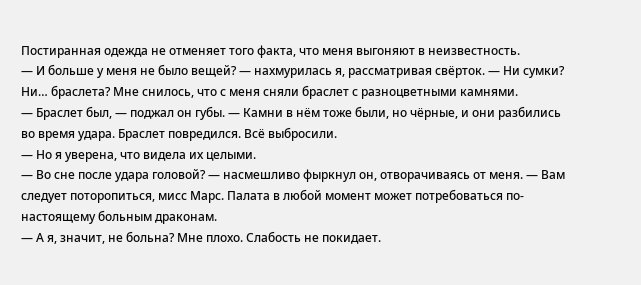Постиранная одежда не отменяет того факта, что меня выгоняют в неизвестность.
— И больше у меня не было вещей? — нахмурилась я, рассматривая свёрток. — Ни сумки? Ни… браслета? Мне снилось, что с меня сняли браслет с разноцветными камнями.
— Браслет был, — поджал он губы. — Камни в нём тоже были, но чёрные, и они разбились во время удара. Браслет повредился. Всё выбросили.
— Но я уверена, что видела их целыми.
— Во сне после удара головой? — насмешливо фыркнул он, отворачиваясь от меня. — Вам следует поторопиться, мисс Марс. Палата в любой момент может потребоваться по-настоящему больным драконам.
— А я, значит, не больна? Мне плохо. Слабость не покидает.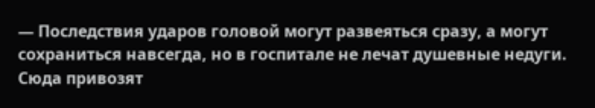— Последствия ударов головой могут развеяться сразу, а могут сохраниться навсегда, но в госпитале не лечат душевные недуги. Сюда привозят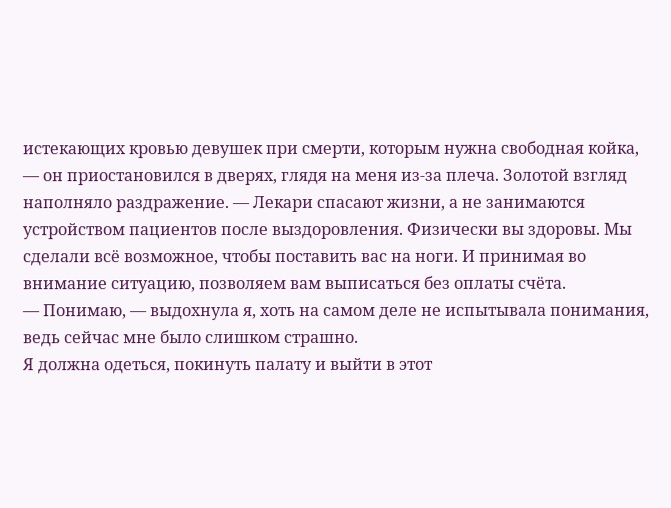истекающих кровью девушек при смерти, которым нужна свободная койка, — он приостановился в дверях, глядя на меня из-за плеча. Золотой взгляд наполняло раздражение. — Лекари спасают жизни, а не занимаются устройством пациентов после выздоровления. Физически вы здоровы. Мы сделали всё возможное, чтобы поставить вас на ноги. И принимая во внимание ситуацию, позволяем вам выписаться без оплаты счёта.
— Понимаю, — выдохнула я, хоть на самом деле не испытывала понимания, ведь сейчас мне было слишком страшно.
Я должна одеться, покинуть палату и выйти в этот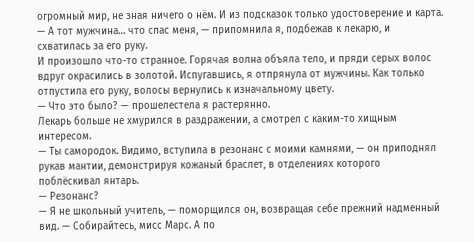огромный мир, не зная ничего о нём. И из подсказок только удостоверение и карта.
— А тот мужчина… что спас меня, — припомнила я, подбежав к лекарю, и схватилась за его руку.
И произошло что-то странное. Горячая волна объяла тело, и пряди серых волос вдруг окрасились в золотой. Испугавшись, я отпрянула от мужчины. Как только отпустила его руку, волосы вернулись к изначальному цвету.
— Что это было? — прошелестела я растерянно.
Лекарь больше не хмурился в раздражении, а смотрел с каким-то хищным интересом.
— Ты самородок. Видимо, вступила в резонанс с моими камнями, — он приподнял рукав мантии, демонстрируя кожаный браслет, в отделениях которого поблёскивал янтарь.
— Резонанс?
— Я не школьный учитель, — поморщился он, возвращая себе прежний надменный вид. — Собирайтесь, мисс Марс. А по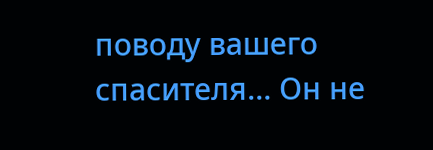поводу вашего спасителя… Он не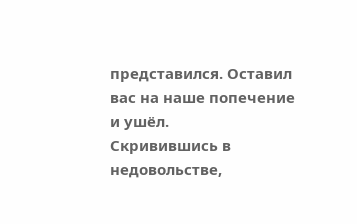представился. Оставил вас на наше попечение и ушёл.
Скривившись в недовольстве,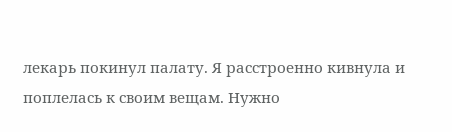лекарь покинул палату. Я расстроенно кивнула и поплелась к своим вещам. Нужно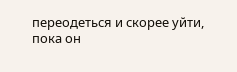переодеться и скорее уйти, пока он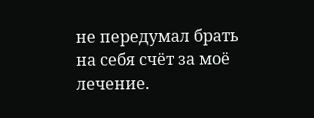не передумал брать на себя счёт за моё лечение.